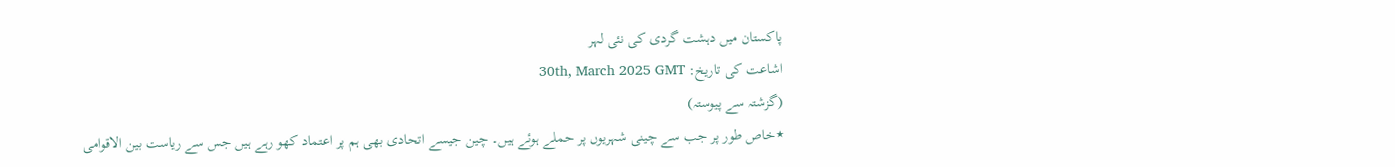پاکستان میں دہشت گردی کی نئی لہر
اشاعت کی تاریخ: 30th, March 2025 GMT
(گزشتہ سے پیوستہ)
٭خاص طور پر جب سے چینی شہریوں پر حملے ہوئے ہیں۔ چین جیسے اتحادی بھی ہم پر اعتماد کھو رہے ہیں جس سے ریاست بین الاقوامی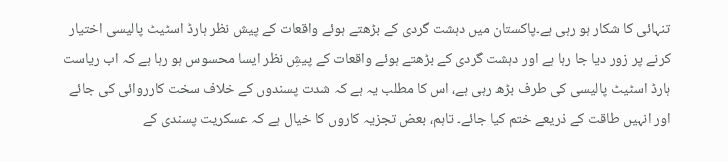تنہائی کا شکار ہو رہی ہے۔پاکستان میں دہشت گردی کے بڑھتے ہوئے واقعات کے پیش نظر ہارڈ اسٹیٹ پالیسی اختیار کرنے پر زور دیا جا رہا ہے اور دہشت گردی کے بڑھتے ہوئے واقعات کے پیشِ نظر ایسا محسوس ہو رہا ہے کہ اب ریاست ہارڈ اسٹیٹ پالیسی کی طرف بڑھ رہی ہے، اس کا مطلب یہ ہے کہ شدت پسندوں کے خلاف سخت کارروائی کی جائے اور انہیں طاقت کے ذریعے ختم کیا جائے۔ تاہم، بعض تجزیہ کاروں کا خیال ہے کہ عسکریت پسندی کے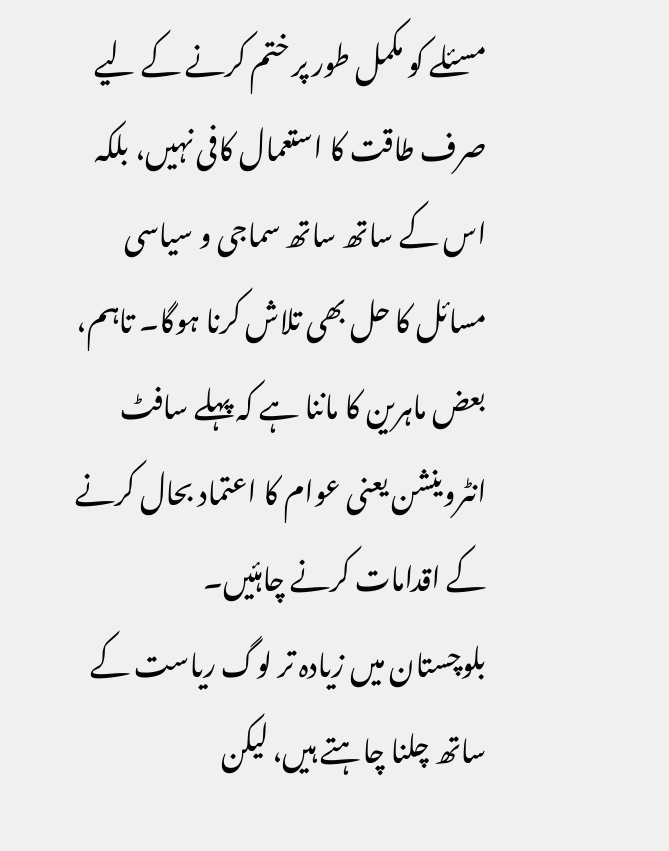مسئلے کو مکمل طور پر ختم کرنے کے لیے صرف طاقت کا استعمال کافی نہیں، بلکہ اس کے ساتھ ساتھ سماجی و سیاسی مسائل کا حل بھی تلاش کرنا ہوگا۔ تاہم، بعض ماہرین کا ماننا ہے کہ پہلے سافٹ انٹروینشن یعنی عوام کا اعتماد بحال کرنے کے اقدامات کرنے چاہئیں۔
بلوچستان میں زیادہ تر لوگ ریاست کے ساتھ چلنا چاہتے ہیں، لیکن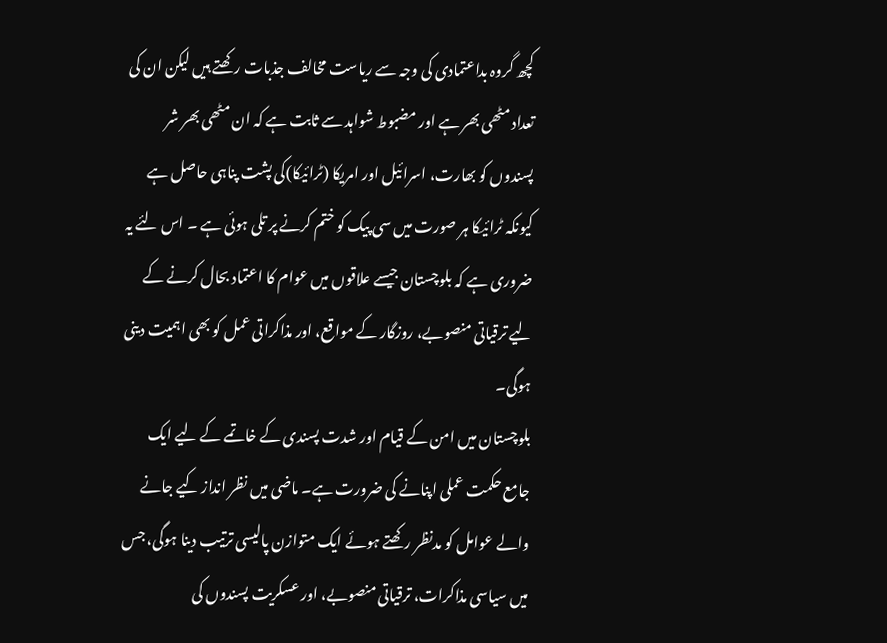کچھ گروہ بداعتمادی کی وجہ سے ریاست مخالف جذبات رکھتے ہیں لیکن ان کی تعداد مٹھی بھر ہے اور مضبوط شواہد سے ثابت ہے کہ ان مٹھی بھر شر پسندوں کو بھارت، اسرائیل اور امریکا (ٹرائیکا)کی پشت پناہی حاصل ہے کیونکہ ٹرائیکا ہر صورت میں سی پیک کو ختم کرنے پر تلی ہوئی ہے ۔ اس لئے یہ ضروری ہے کہ بلوچستان جیسے علاقوں میں عوام کا اعتماد بحال کرنے کے لیے ترقیاتی منصوبے، روزگار کے مواقع، اور مذاکراتی عمل کو بھی اہمیت دینی ہوگی۔
بلوچستان میں امن کے قیام اور شدت پسندی کے خاتمے کے لیے ایک جامع حکمت عملی اپنانے کی ضرورت ہے۔ ماضی میں نظر انداز کیے جانے والے عوامل کو مدنظر رکھتے ہوئے ایک متوازن پالیسی ترتیب دینا ہوگی، جس میں سیاسی مذاکرات، ترقیاتی منصوبے، اور عسکریت پسندوں کی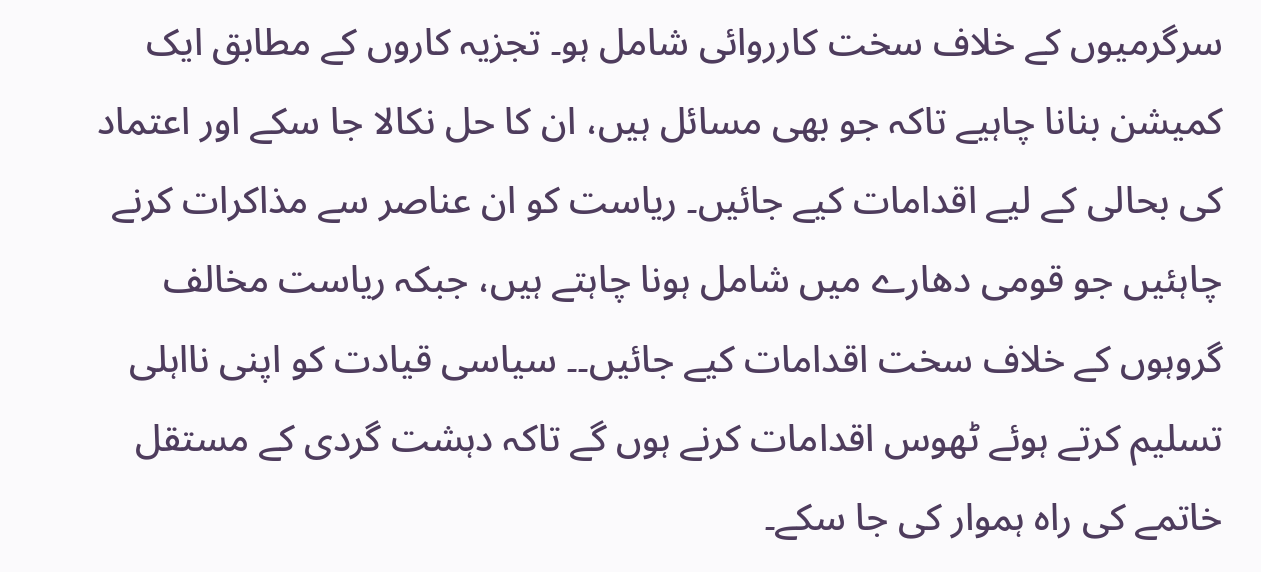سرگرمیوں کے خلاف سخت کارروائی شامل ہو۔ تجزیہ کاروں کے مطابق ایک کمیشن بنانا چاہیے تاکہ جو بھی مسائل ہیں، ان کا حل نکالا جا سکے اور اعتماد کی بحالی کے لیے اقدامات کیے جائیں۔ ریاست کو ان عناصر سے مذاکرات کرنے چاہئیں جو قومی دھارے میں شامل ہونا چاہتے ہیں، جبکہ ریاست مخالف گروہوں کے خلاف سخت اقدامات کیے جائیں۔۔ سیاسی قیادت کو اپنی نااہلی تسلیم کرتے ہوئے ٹھوس اقدامات کرنے ہوں گے تاکہ دہشت گردی کے مستقل خاتمے کی راہ ہموار کی جا سکے۔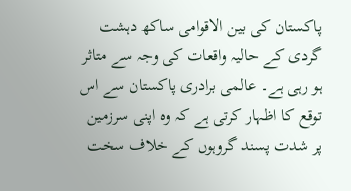پاکستان کی بین الاقوامی ساکھ دہشت گردی کے حالیہ واقعات کی وجہ سے متاثر ہو رہی ہے۔ عالمی برادری پاکستان سے اس توقع کا اظہار کرتی ہے کہ وہ اپنی سرزمین پر شدت پسند گروہوں کے خلاف سخت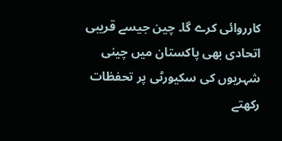کارروائی کرے گا۔ چین جیسے قریبی اتحادی بھی پاکستان میں چینی شہریوں کی سکیورٹی پر تحفظات رکھتے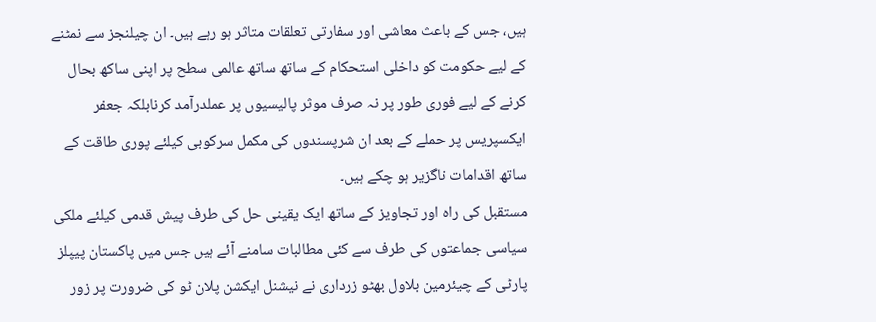ہیں، جس کے باعث معاشی اور سفارتی تعلقات متاثر ہو رہے ہیں۔ ان چیلنجز سے نمٹنے کے لیے حکومت کو داخلی استحکام کے ساتھ ساتھ عالمی سطح پر اپنی ساکھ بحال کرنے کے لیے فوری طور پر نہ صرف موثر پالیسیوں پر عملدرآمد کرنابلکہ جعفر ایکسپریس پر حملے کے بعد ان شرپسندوں کی مکمل سرکوبی کیلئے پوری طاقت کے ساتھ اقدامات ناگزیر ہو چکے ہیں۔
مستقبل کی راہ اور تجاویز کے ساتھ ایک یقینی حل کی طرف پیش قدمی کیلئے ملکی سیاسی جماعتوں کی طرف سے کئی مطالبات سامنے آئے ہیں جس میں پاکستان پیپلز پارٹی کے چیئرمین بلاول بھٹو زرداری نے نیشنل ایکشن پلان ٹو کی ضرورت پر زور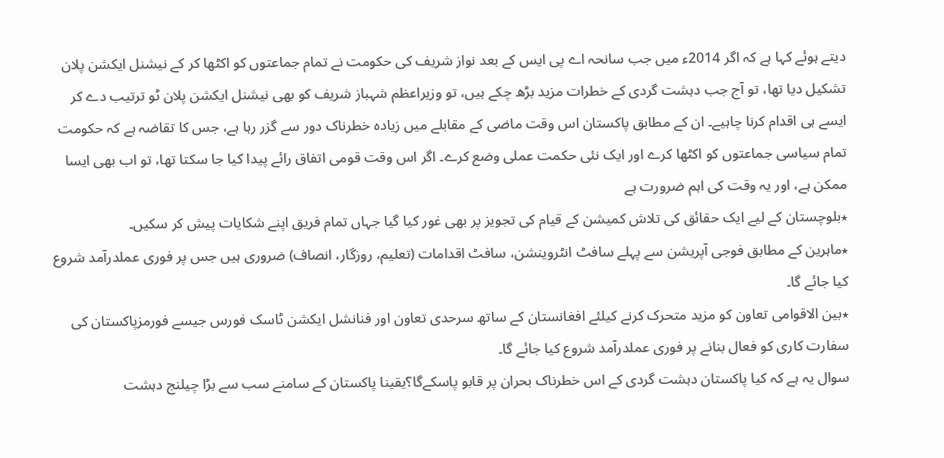دیتے ہوئے کہا ہے کہ اگر 2014ء میں جب سانحہ اے پی ایس کے بعد نواز شریف کی حکومت نے تمام جماعتوں کو اکٹھا کر کے نیشنل ایکشن پلان تشکیل دیا تھا، تو آج جب دہشت گردی کے خطرات مزید بڑھ چکے ہیں، تو وزیراعظم شہباز شریف کو بھی نیشنل ایکشن پلان ٹو ترتیب دے کر ایسے ہی اقدام کرنا چاہیے۔ ان کے مطابق پاکستان اس وقت ماضی کے مقابلے میں زیادہ خطرناک دور سے گزر رہا ہے، جس کا تقاضہ ہے کہ حکومت تمام سیاسی جماعتوں کو اکٹھا کرے اور ایک نئی حکمت عملی وضع کرے۔ اگر اس وقت قومی اتفاق رائے پیدا کیا جا سکتا تھا، تو اب بھی ایسا ممکن ہے، اور یہ وقت کی اہم ضرورت ہے
٭بلوچستان کے لیے ایک حقائق کی تلاش کمیشن کے قیام کی تجویز پر بھی غور کیا گیا جہاں تمام فریق اپنے شکایات پیش کر سکیں۔
٭ماہرین کے مطابق فوجی آپریشن سے پہلے سافٹ انٹروینشن، سافٹ اقدامات (تعلیم، روزگار، انصاف) ضروری ہیں جس پر فوری عملدرآمد شروع کیا جائے گا۔
٭بین الاقوامی تعاون کو مزید متحرک کرنے کیلئے افغانستان کے ساتھ سرحدی تعاون اور فنانشل ایکشن ٹاسک فورس جیسے فورمزپاکستان کی سفارت کاری کو فعال بنانے پر فوری عملدرآمد شروع کیا جائے گا۔
سوال یہ ہے کہ کیا پاکستان دہشت گردی کے اس خطرناک بحران پر قابو پاسکےگا؟یقینا پاکستان کے سامنے سب سے بڑا چیلنج دہشت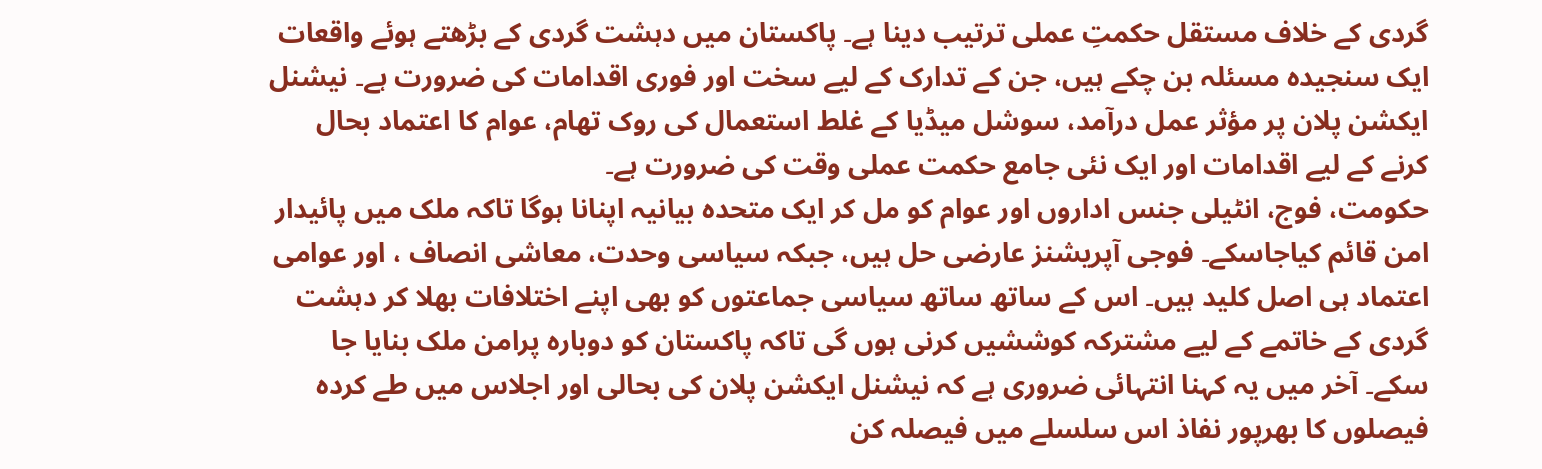گردی کے خلاف مستقل حکمتِ عملی ترتیب دینا ہے۔ پاکستان میں دہشت گردی کے بڑھتے ہوئے واقعات ایک سنجیدہ مسئلہ بن چکے ہیں، جن کے تدارک کے لیے سخت اور فوری اقدامات کی ضرورت ہے۔ نیشنل ایکشن پلان پر مؤثر عمل درآمد، سوشل میڈیا کے غلط استعمال کی روک تھام، عوام کا اعتماد بحال کرنے کے لیے اقدامات اور ایک نئی جامع حکمت عملی وقت کی ضرورت ہے۔
حکومت، فوج، انٹیلی جنس اداروں اور عوام کو مل کر ایک متحدہ بیانیہ اپنانا ہوگا تاکہ ملک میں پائیدار امن قائم کیاجاسکے۔ فوجی آپریشنز عارضی حل ہیں، جبکہ سیاسی وحدت، معاشی انصاف ، اور عوامی اعتماد ہی اصل کلید ہیں۔ اس کے ساتھ ساتھ سیاسی جماعتوں کو بھی اپنے اختلافات بھلا کر دہشت گردی کے خاتمے کے لیے مشترکہ کوششیں کرنی ہوں گی تاکہ پاکستان کو دوبارہ پرامن ملک بنایا جا سکے۔ آخر میں یہ کہنا انتہائی ضروری ہے کہ نیشنل ایکشن پلان کی بحالی اور اجلاس میں طے کردہ فیصلوں کا بھرپور نفاذ اس سلسلے میں فیصلہ کن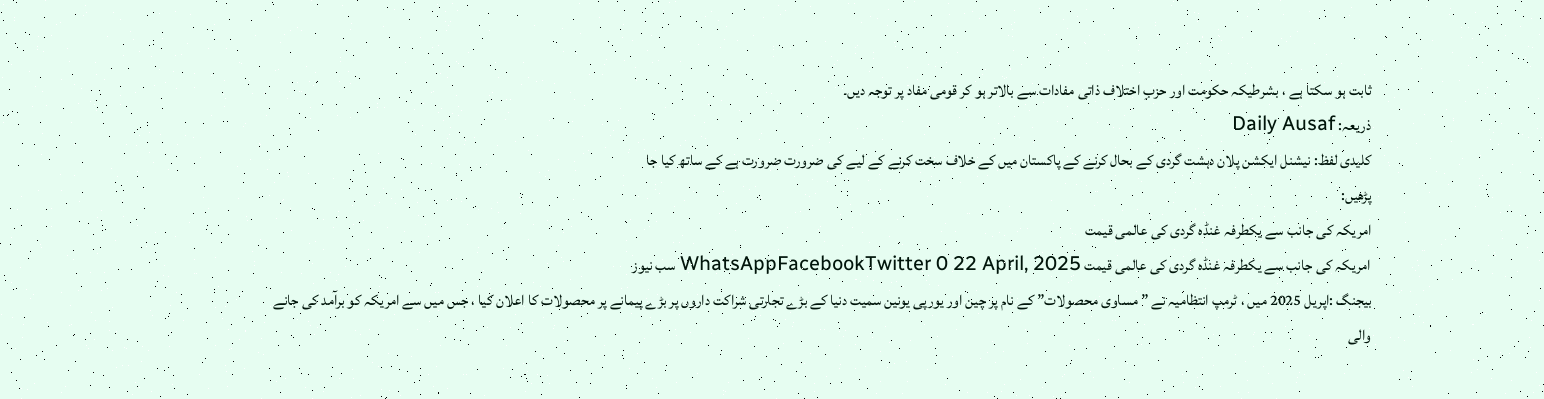ثابت ہو سکتا ہے ، بشرطیکہ حکومت اور حزبِ اختلاف ذاتی مفادات سے بالاتر ہو کر قومی مفاد پر توجہ دیں۔
ذریعہ: Daily Ausaf
کلیدی لفظ: نیشنل ایکشن پلان دہشت گردی کے بحال کرنے کے پاکستان میں کے خلاف سخت کرنے کے لیے کی ضرورت ضرورت ہے کے ساتھ کیا جا
پڑھیں:
امریکہ کی جانب سے یکطرفہ غنڈہ گردی کی عالمی قیمت
امریکہ کی جانب سے یکطرفہ غنڈہ گردی کی عالمی قیمت WhatsAppFacebookTwitter 0 22 April, 2025 سب نیوز
بیجنگ :اپریل 2025 میں ، ٹرمپ انتظامیہ نے ” مساوی محصولات” کے نام پر چین اور یورپی یونین سمیت دنیا کے بڑے تجارتی شراکت داروں پر بڑے پیمانے پر محصولات کا اعلان کیا ، جس میں سے امریکہ کو برآمد کی جانے والی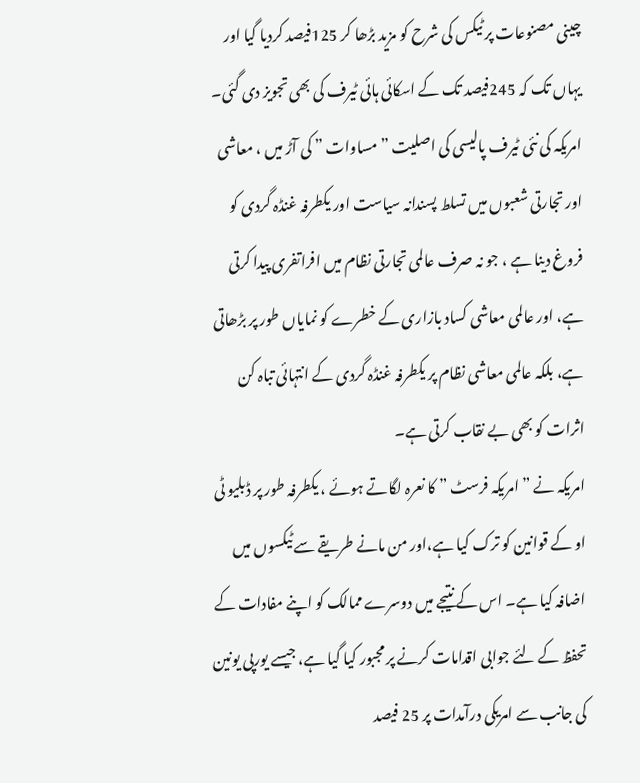چینی مصنوعات پر ٹیکس کی شرح کو مزید بڑھا کر 125فیصد کردیا گیا اور یہاں تک کہ 245فیصد تک کے اسکائی ہائی ٹیرف کی بھی تجویز دی گئی۔ امریکہ کی نئی ٹیرف پالیسی کی اصلیت ” مساوات ” کی آڑ میں ، معاشی اور تجارتی شعبوں میں تسلط پسندانہ سیاست اور یکطرفہ غنڈہ گردی کو فروغ دینا ہے ، جو نہ صرف عالمی تجارتی نظام میں افراتفری پیدا کرتی ہے، اور عالمی معاشی کساد بازاری کے خطرے کو نمایاں طور پر بڑھاتی ہے، بلکہ عالمی معاشی نظام پر یکطرفہ غنڈہ گردی کے انتہائی تباہ کن اثرات کو بھی بے نقاب کرتی ہے۔
امریکہ نے ” امریکہ فرسٹ ” کا نعرہ لگاتے ہوئے ، یکطرفہ طور پر ڈبلیو ٹی او کے قوانین کو ترک کیا ہے،اور من مانے طریقے سے ٹیکسوں میں اضافہ کیا ہے۔ اس کے نتیجے میں دوسرے ممالک کو اپنے مفادات کے تحفظ کے لئے جوابی اقدامات کرنے پر مجبور کیا گیا ہے، جیسے یورپی یونین کی جانب سے امریکی درآمدات پر 25 فیصد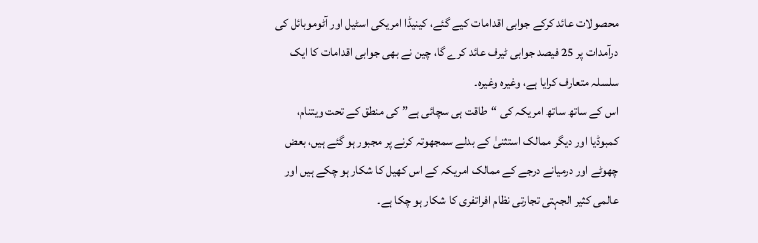محصولات عائد کرکے جوابی اقدامات کیے گئے، کینیڈا امریکی اسٹیل اور آٹوموبائل کی درآمدات پر 25 فیصد جوابی ٹیرف عائد کرے گا، چین نے بھی جوابی اقدامات کا ایک سلسلہ متعارف کرایا ہے، وغیرہ وغیرہ۔
اس کے ساتھ ساتھ امریکہ کی “طاقت ہی سچائی ہے” کی منطق کے تحت ویتنام، کمبوڈیا اور دیگر ممالک استثنیٰ کے بدلے سمجھوتہ کرنے پر مجبور ہو گئے ہیں، بعض چھوٹے اور درمیانے درجے کے ممالک امریکہ کے اس کھیل کا شکار ہو چکے ہیں اور عالمی کثیر الجہتی تجارتی نظام افراتفری کا شکار ہو چکا ہے۔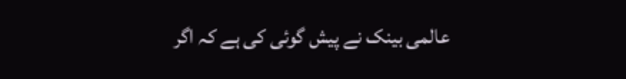عالمی بینک نے پیش گوئی کی ہے کہ اگر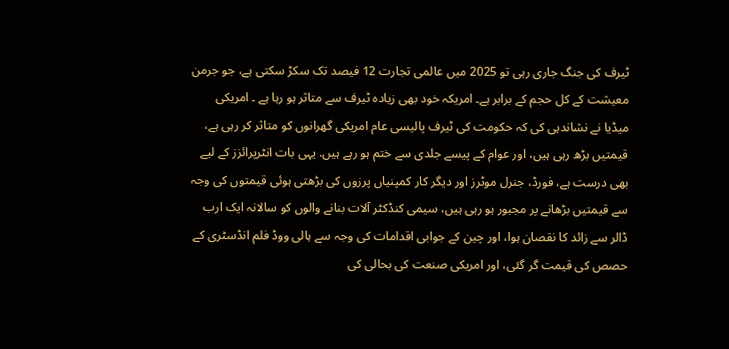ٹیرف کی جنگ جاری رہی تو 2025 میں عالمی تجارت 12 فیصد تک سکڑ سکتی ہے، جو جرمن معیشت کے کل حجم کے برابر ہے۔ امریکہ خود بھی زیادہ ٹیرف سے متاثر ہو رہا ہے ۔ امریکی میڈیا نے نشاندہی کی کہ حکومت کی ٹیرف پالیسی عام امریکی گھرانوں کو متاثر کر رہی ہے، قیمتیں بڑھ رہی ہیں، اور عوام کے پیسے جلدی سے ختم ہو رہے ہیں. یہی بات انٹرپرائزز کے لیے بھی درست ہے، فورڈ، جنرل موٹرز اور دیگر کار کمپنیاں پرزوں کی بڑھتی ہوئی قیمتوں کی وجہ سے قیمتیں بڑھانے پر مجبور ہو رہی ہیں، سیمی کنڈکٹر آلات بنانے والوں کو سالانہ ایک ارب ڈالر سے زائد کا نقصان ہوا، اور چین کے جوابی اقدامات کی وجہ سے ہالی ووڈ فلم انڈسٹری کے حصص کی قیمت گر گئی، اور امریکی صنعت کی بحالی کی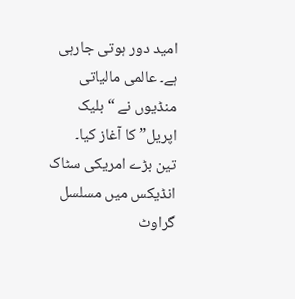امید دور ہوتی جارہی ہے۔ عالمی مالیاتی منڈیوں نے “بلیک اپریل” کا آغاز کیا۔
تین بڑے امریکی سٹاک انڈیکس میں مسلسل گراوٹ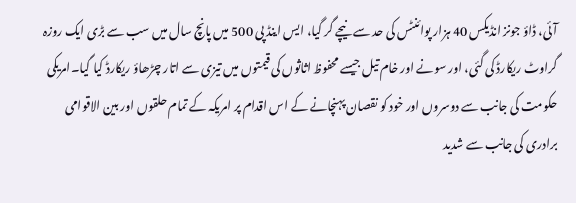آئی، ڈاؤ جونز انڈیکس 40 ہزار پوائنٹس کی حد سے نیچے گر گیا، ایس اینڈ پی 500 میں پانچ سال میں سب سے بڑی ایک روزہ گراوٹ ریکارڈ کی گئی، اور سونے اور خام تیل جیسے محفوظ اثاثوں کی قیمتوں میں تیزی سے اتار چڑھاؤ ریکارڈ کیا گیا۔امریکی حکومت کی جانب سے دوسروں اور خود کو نقصان پہنچانے کے اس اقدام پر امریکہ کے تمام حلقوں اور بین الاقوامی برادری کی جانب سے شدید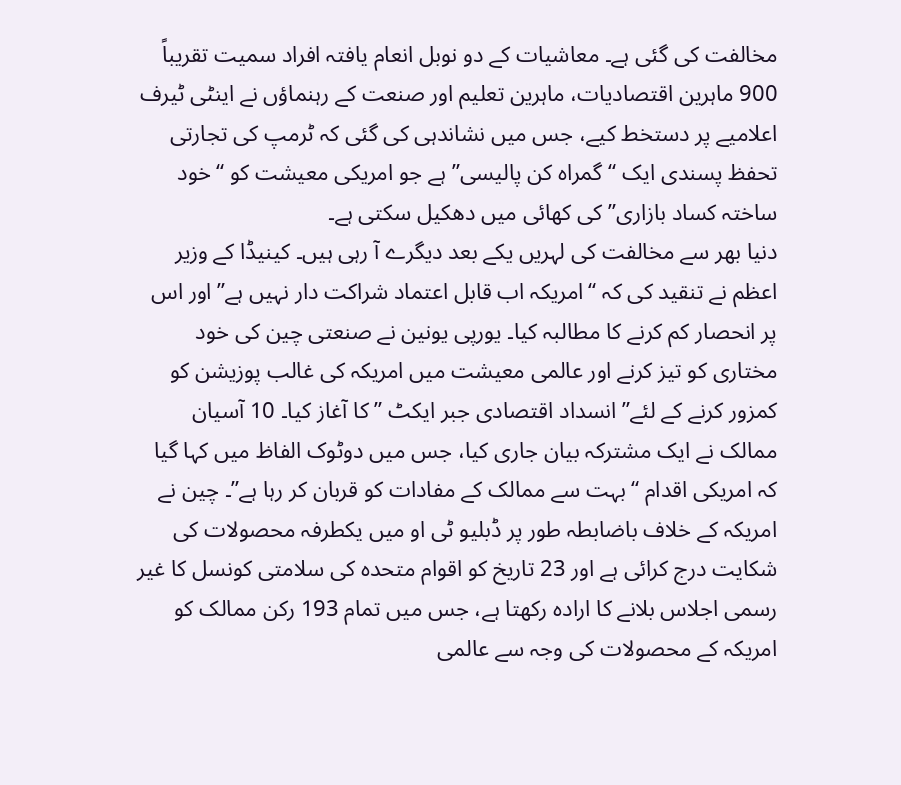مخالفت کی گئی ہے۔ معاشیات کے دو نوبل انعام یافتہ افراد سمیت تقریباً 900 ماہرین اقتصادیات، ماہرین تعلیم اور صنعت کے رہنماؤں نے اینٹی ٹیرف اعلامیے پر دستخط کیے، جس میں نشاندہی کی گئی کہ ٹرمپ کی تجارتی تحفظ پسندی ایک “گمراہ کن پالیسی” ہے جو امریکی معیشت کو “خود ساختہ کساد بازاری” کی کھائی میں دھکیل سکتی ہے۔
دنیا بھر سے مخالفت کی لہریں یکے بعد دیگرے آ رہی ہیں۔ کینیڈا کے وزیر اعظم نے تنقید کی کہ “امریکہ اب قابل اعتماد شراکت دار نہیں ہے” اور اس پر انحصار کم کرنے کا مطالبہ کیا۔ یورپی یونین نے صنعتی چین کی خود مختاری کو تیز کرنے اور عالمی معیشت میں امریکہ کی غالب پوزیشن کو کمزور کرنے کے لئے” انسداد اقتصادی جبر ایکٹ ” کا آغاز کیا۔ 10 آسیان ممالک نے ایک مشترکہ بیان جاری کیا، جس میں دوٹوک الفاظ میں کہا گیا کہ امریکی اقدام “بہت سے ممالک کے مفادات کو قربان کر رہا ہے”۔ چین نے امریکہ کے خلاف باضابطہ طور پر ڈبلیو ٹی او میں یکطرفہ محصولات کی شکایت درج کرائی ہے اور 23 تاریخ کو اقوام متحدہ کی سلامتی کونسل کا غیر رسمی اجلاس بلانے کا ارادہ رکھتا ہے، جس میں تمام 193 رکن ممالک کو امریکہ کے محصولات کی وجہ سے عالمی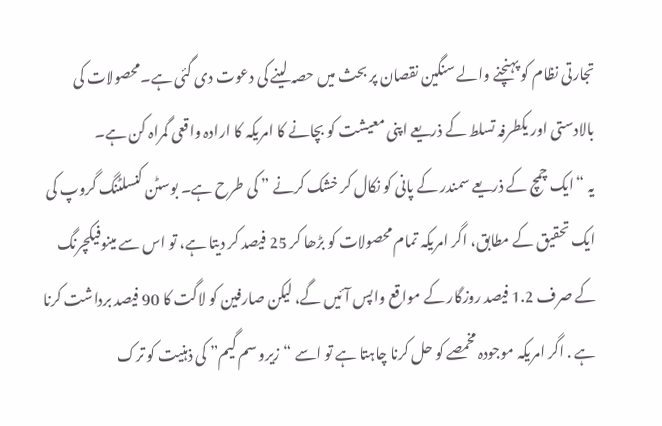تجارتی نظام کو پہنچنے والے سنگین نقصان پر بحث میں حصہ لینے کی دعوت دی گئی ہے۔محصولات کی بالادستی اور یکطرفہ تسلط کے ذریعے اپنی معیشت کو بچانے کا امریکہ کا ارادہ واقعی گمراہ کن ہے۔
یہ “ایک چمچ کے ذریعے سمندر کے پانی کو نکال کر خشک کرنے ” کی طرح ہے۔ بوسٹن کنسلٹنگ گروپ کی ایک تحقیق کے مطابق، اگر امریکہ تمام محصولات کو بڑھا کر 25 فیصد کر دیتا ہے، تو اس سے مینوفیکچرنگ کے صرف 1.2 فیصد روزگار کے مواقع واپس آئیں گے، لیکن صارفین کو لاگت کا 90 فیصد برداشت کرنا ہے . اگر امریکہ موجودہ مخمصے کو حل کرنا چاہتا ہے تو اسے “زیرو سم گیم” کی ذہنیت کو ترک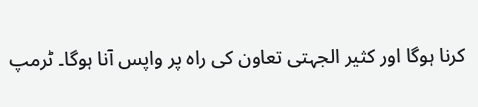کرنا ہوگا اور کثیر الجہتی تعاون کی راہ پر واپس آنا ہوگا۔ ٹرمپ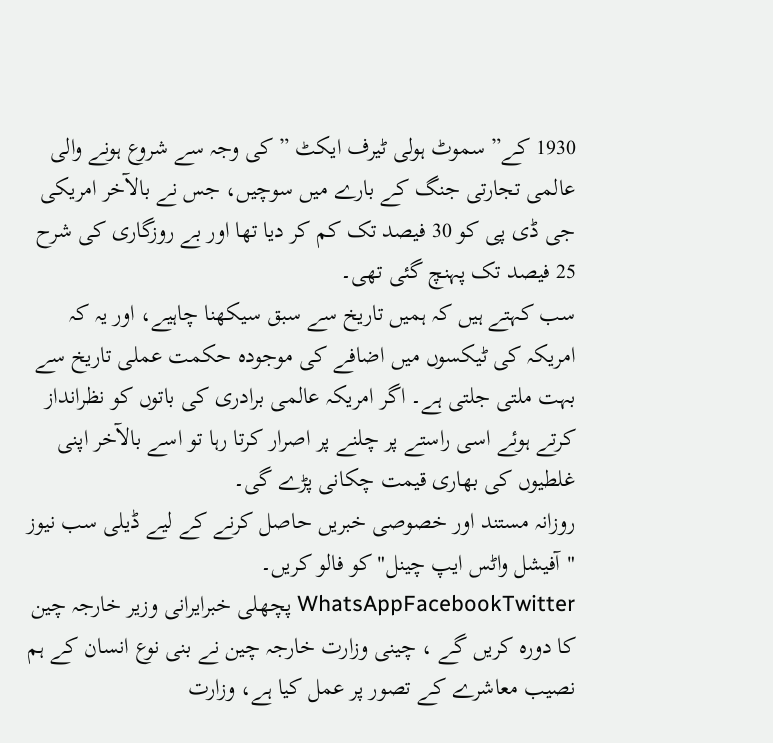1930 کے” سموٹ ہولی ٹیرف ایکٹ ” کی وجہ سے شروع ہونے والی عالمی تجارتی جنگ کے بارے میں سوچیں، جس نے بالآخر امریکی جی ڈی پی کو 30 فیصد تک کم کر دیا تھا اور بے روزگاری کی شرح 25 فیصد تک پہنچ گئی تھی۔
سب کہتے ہیں کہ ہمیں تاریخ سے سبق سیکھنا چاہیے، اور یہ کہ امریکہ کی ٹیکسوں میں اضافے کی موجودہ حکمت عملی تاریخ سے بہت ملتی جلتی ہے۔ اگر امریکہ عالمی برادری کی باتوں کو نظرانداز کرتے ہوئے اسی راستے پر چلنے پر اصرار کرتا رہا تو اسے بالآخر اپنی غلطیوں کی بھاری قیمت چکانی پڑے گی۔
روزانہ مستند اور خصوصی خبریں حاصل کرنے کے لیے ڈیلی سب نیوز "آفیشل واٹس ایپ چینل" کو فالو کریں۔
WhatsAppFacebookTwitter پچھلی خبرایرانی وزیر خارجہ چین کا دورہ کریں گے ، چینی وزارت خارجہ چین نے بنی نوع انسان کے ہم نصیب معاشرے کے تصور پر عمل کیا ہے، وزارت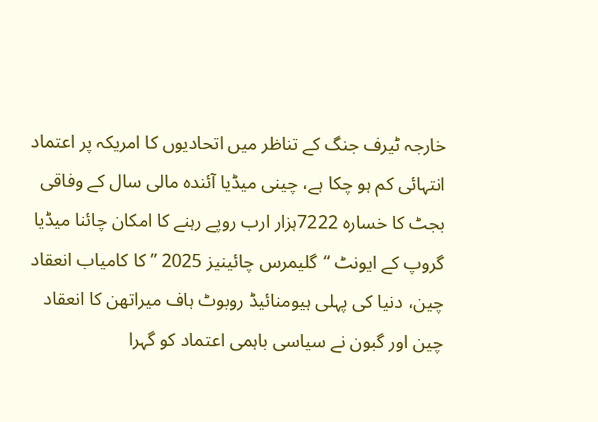خارجہ ٹیرف جنگ کے تناظر میں اتحادیوں کا امریکہ پر اعتماد انتہائی کم ہو چکا ہے، چینی میڈیا آئندہ مالی سال کے وفاقی بجٹ کا خسارہ 7222ہزار ارب روپے رہنے کا امکان چائنا میڈیا گروپ کے ایونٹ “گلیمرس چائینیز 2025 ” کا کامیاب انعقاد چین، دنیا کی پہلی ہیومنائیڈ روبوٹ ہاف میراتھن کا انعقاد چین اور گبون نے سیاسی باہمی اعتماد کو گہرا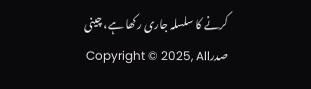کرنے کا سلسلہ جاری رکھا ہے، چینی صدرCopyright © 2025, All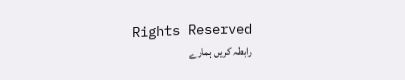Rights Reserved
رابطہ کریں ہمارے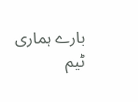بارے ہماری ٹیم